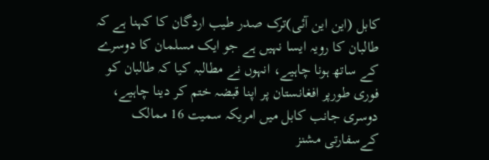کابل (این این آئی)ترک صدر طیب اردگان کا کہنا ہے کہ طالبان کا رویہ ایسا نہیں ہے جو ایک مسلمان کا دوسرے کے ساتھ ہونا چاہیے، انہوں نے مطالبہ کیا کہ طالبان کو فوری طورپر افغانستان پر اپنا قبضہ ختم کر دینا چاہیے، دوسری جانب کابل میں امریکہ سمیت 16 ممالک کےسفارتی مشنز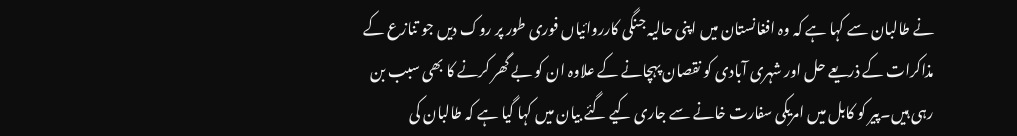نے طالبان سے کہا ہے کہ وہ افغانستان میں اپنی حالیہ جنگی کارروائیاں فوری طور پر روک دیں جو تنازع کے مذاکرات کے ذریعے حل اور شہری آبادی کو نقصان پہچانے کے علاوہ ان کو بے گھر کرنے کا بھی سبب بن رہی ہیں۔پیر کو کابل میں امریکی سفارت خانے سے جاری کیے گئے بیان میں کہا گیا ہے کہ طالبان کی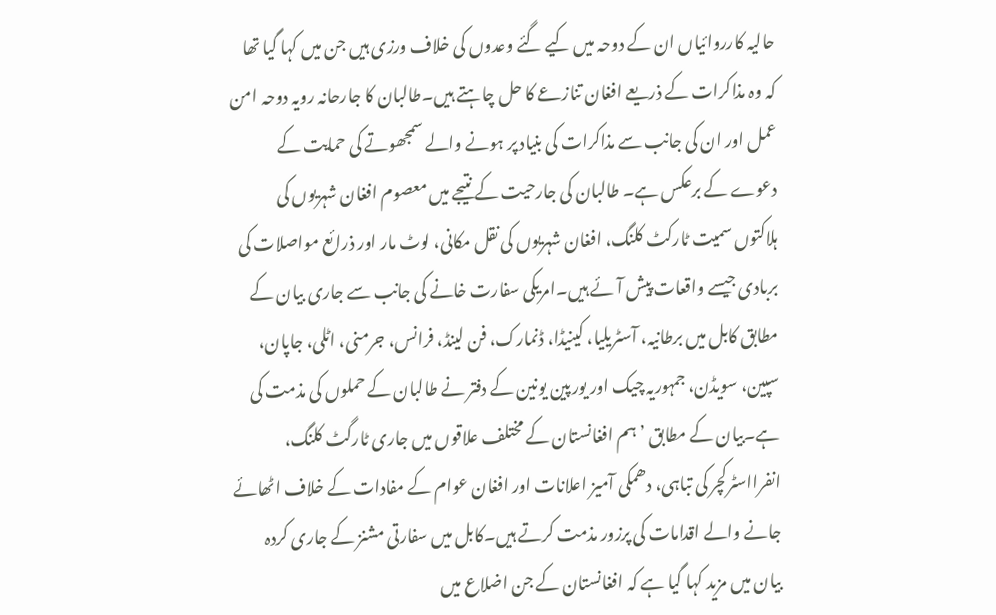حالیہ کارروائیاں ان کے دوحہ میں کیے گئے وعدوں کی خلاف ورزی ہیں جن میں کہا گیا تھا کہ وہ مذاکرات کے ذریعے افغان تنازعے کا حل چاہتے ہیں۔طالبان کا جارحانہ رویہ دوحہ امن عمل اور ان کی جانب سے مذاکرات کی بنیاد پر ہونے والے سمجھوتے کی حمایت کے دعوے کے برعکس ہے۔ طالبان کی جارحیت کے نتیجے میں معصوم افغان شہریوں کی ہلاکتوں سمیت ٹارکٹ کلنگ، افغان شہریوں کی نقل مکانی، لوٹ مار اور ذرائع مواصلات کی بربادی جیسے واقعات پیش آئے ہیں۔امریکی سفارت خانے کی جانب سے جاری بیان کے مطابق کابل میں برطانیہ، آسٹریلیا، کینیڈا، ڈنمارک، فن لینڈ، فرانس، جرمنی، اٹلی، جاپان، سپین، سویڈن، جمہوریہ چیک اور یورپین یونین کے دفتر نے طالبان کے حملوں کی مذمت کی ہے۔بیان کے مطابق ’ہم افغانستان کے مختلف علاقوں میں جاری ٹارگٹ کلنگ، انفرااسٹرکچر کی تباہی، دھمکی آمیز اعلانات اور افغان عوام کے مفادات کے خلاف اٹھائے جانے والے اقدامات کی پرزور مذمت کرتے ہیں۔کابل میں سفارتی مشنز کے جاری کردہ بیان میں مزید کہا گیا ہے کہ افغانستان کے جن اضلاع میں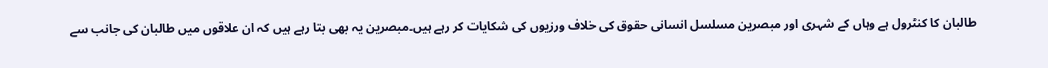طالبان کا کنٹرول ہے وہاں کے شہری اور مبصرین مسلسل انسانی حقوق کی خلاف ورزیوں کی شکایات کر رہے ہیں۔مبصرین یہ بھی بتا رہے ہیں کہ ان علاقوں میں طالبان کی جانب سے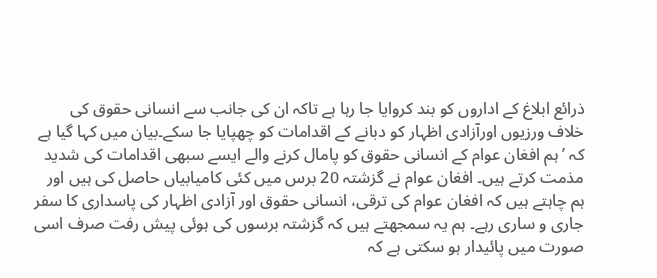ذرائع ابلاغ کے اداروں کو بند کروایا جا رہا ہے تاکہ ان کی جانب سے انسانی حقوق کی خلاف ورزیوں اورآزادی اظہار کو دبانے کے اقدامات کو چھپایا جا سکے۔بیان میں کہا گیا ہے کہ ’ہم افغان عوام کے انسانی حقوق کو پامال کرنے والے ایسے سبھی اقدامات کی شدید مذمت کرتے ہیں۔ افغان عوام نے گزشتہ 20 برس میں کئی کامیابیاں حاصل کی ہیں اور ہم چاہتے ہیں کہ افغان عوام کی ترقی، انسانی حقوق اور آزادی اظہار کی پاسداری کا سفر جاری و ساری رہے۔ ہم یہ سمجھتے ہیں کہ گزشتہ برسوں کی ہوئی پیش رفت صرف اسی صورت میں پائیدار ہو سکتی ہے کہ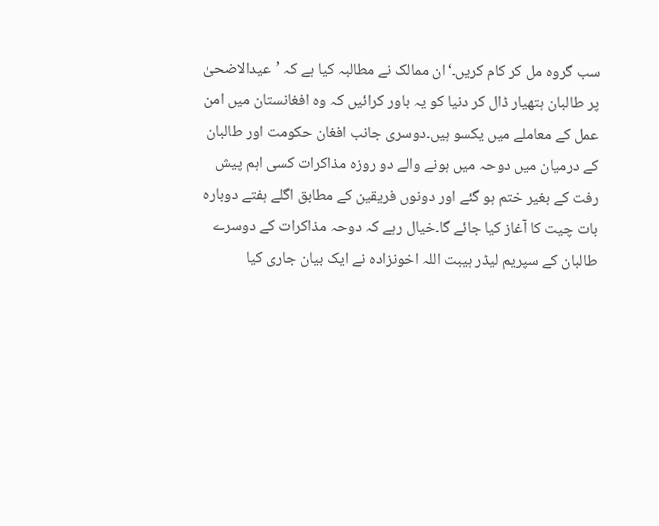سب گروہ مل کر کام کریں۔‘ان ممالک نے مطالبہ کیا ہے کہ ’عیدالاضحیٰ پر طالبان ہتھیار ڈال کر دنیا کو یہ باور کرائیں کہ وہ افغانستان میں امن عمل کے معاملے میں یکسو ہیں۔دوسری جانب افغان حکومت اور طالبان کے درمیان میں دوحہ میں ہونے والے دو روزہ مذاکرات کسی اہم پیش رفت کے بغیر ختم ہو گئے اور دونوں فریقین کے مطابق اگلے ہفتے دوبارہ بات چیت کا آغاز کیا جائے گا۔خیال رہے کہ دوحہ مذاکرات کے دوسرے طالبان کے سپریم لیڈر ہیبت اللہ اخونزادہ نے ایک بیان جاری کیا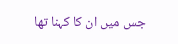جس میں ان کا کہنا تھا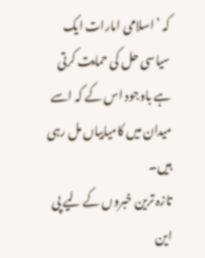کہ ’اسلامی امارات ایک سیاسی حل کی حمایت کرتی ہے باوجود اس کے کہ اسے میدان میں کامیابیاں مل رہی ہیں۔
تازہ ترین خبروں کے لیے پی این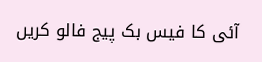آئی کا فیس بک پیج فالو کریں